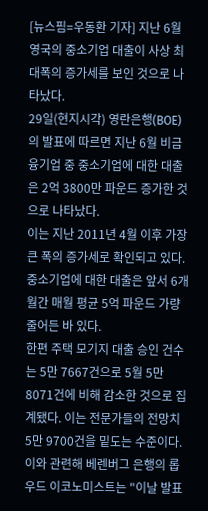[뉴스핌=우동환 기자] 지난 6월 영국의 중소기업 대출이 사상 최대폭의 증가세를 보인 것으로 나타났다.
29일(현지시각) 영란은행(BOE)의 발표에 따르면 지난 6월 비금융기업 중 중소기업에 대한 대출은 2억 3800만 파운드 증가한 것으로 나타났다.
이는 지난 2011년 4월 이후 가장 큰 폭의 증가세로 확인되고 있다. 중소기업에 대한 대출은 앞서 6개월간 매월 평균 5억 파운드 가량 줄어든 바 있다.
한편 주택 모기지 대출 승인 건수는 5만 7667건으로 5월 5만 8071건에 비해 감소한 것으로 집계됐다. 이는 전문가들의 전망치 5만 9700건을 밑도는 수준이다.
이와 관련해 베렌버그 은행의 롭 우드 이코노미스트는 "이날 발표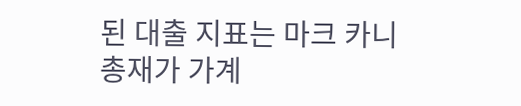된 대출 지표는 마크 카니 총재가 가계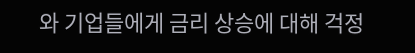와 기업들에게 금리 상승에 대해 걱정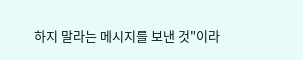하지 말라는 메시지를 보낸 것"이라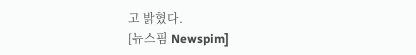고 밝혔다.
[뉴스핌 Newspim]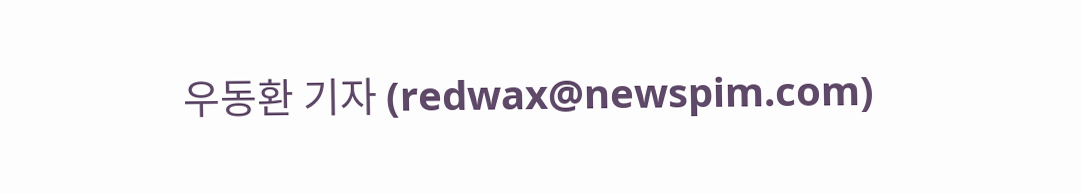우동환 기자 (redwax@newspim.com)